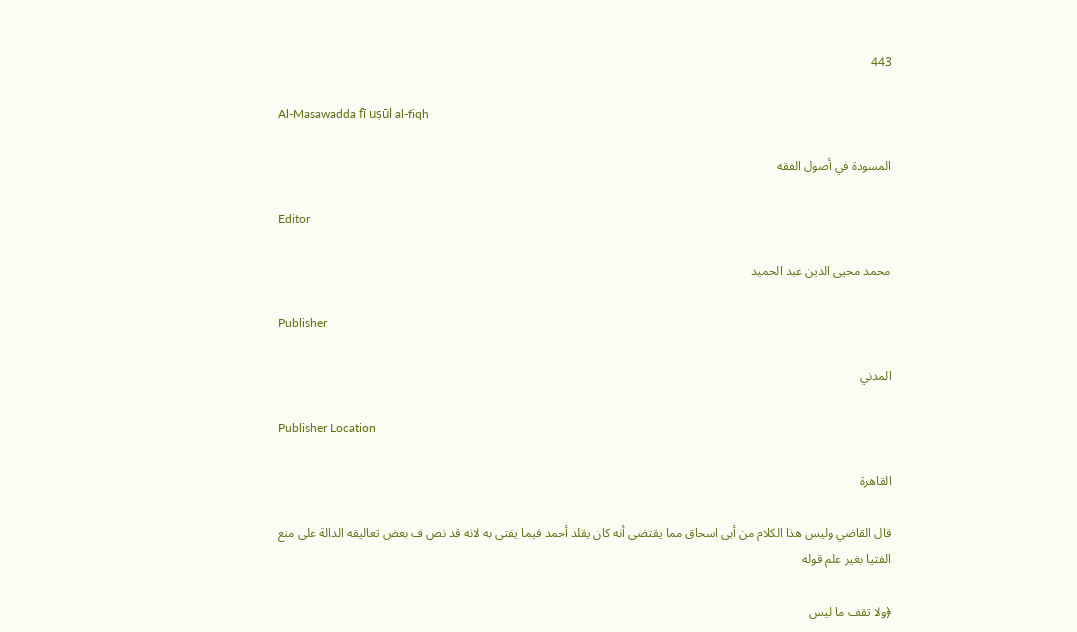443

Al-Masawadda fī uṣūl al-fiqh

المسودة في أصول الفقه

Editor

محمد محيى الدين عبد الحميد

Publisher

المدني

Publisher Location

القاهرة

قال القاضي وليس هذا الكلام من أبى اسحاق مما يقتضى أنه كان يقلد أحمد فيما يفتى به لانه قد نص ف بعض تعاليقه الدالة على منع الفتيا بغير علم قوله

﴿ولا تقف ما ليس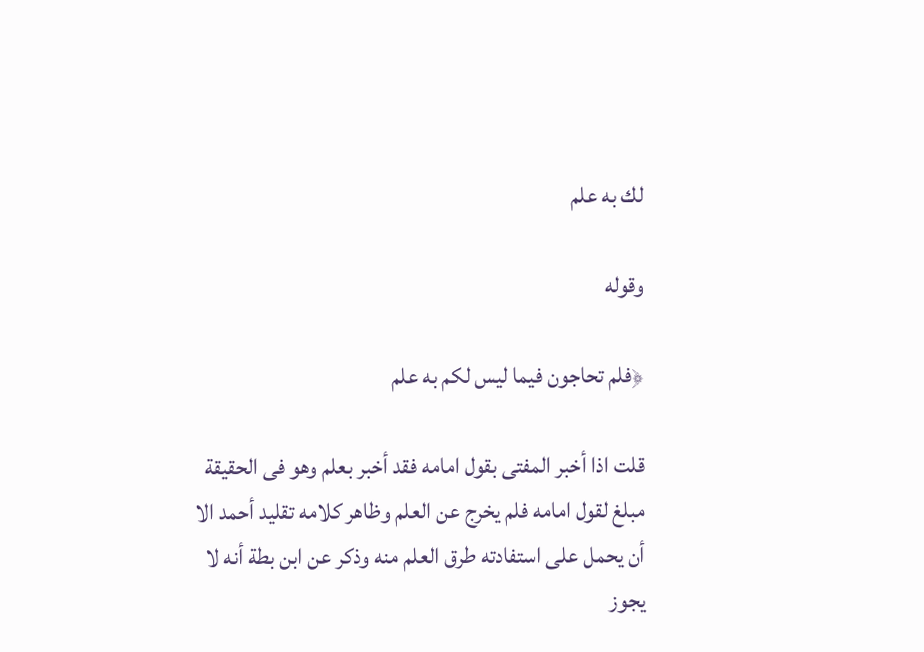لك به علم

وقوله

﴿فلم تحاجون فيما ليس لكم به علم

قلت اذا أخبر المفتى بقول امامه فقد أخبر بعلم وهو فى الحقيقة مبلغ لقول امامه فلم يخرج عن العلم وظاهر كلامه تقليد أحمد الا أن يحمل على استفادته طرق العلم منه وذكر عن ابن بطة أنه لا يجوز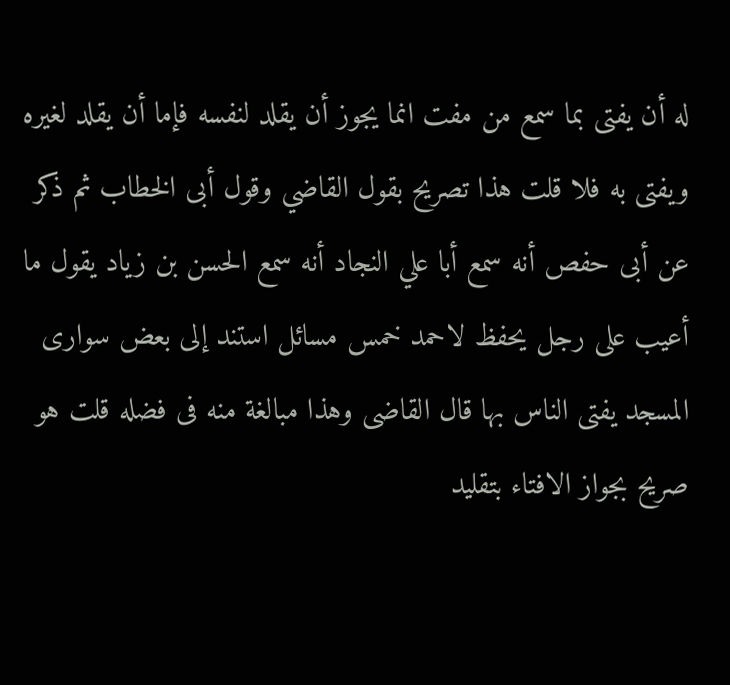له أن يفتى بما سمع من مفت انما يجوز أن يقلد لنفسه فإما أن يقلد لغيره ويفتى به فلا قلت هذا تصريح بقول القاضي وقول أبى الخطاب ثم ذكر عن أبى حفص أنه سمع أبا علي النجاد أنه سمع الحسن بن زياد يقول ما أعيب على رجل يحفظ لاحمد خمس مسائل استند إلى بعض سوارى المسجد يفتى الناس بها قال القاضى وهذا مبالغة منه فى فضله قلت هو صريح بجواز الافتاء بتقليد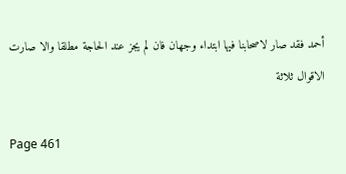أحمد فقد صار لاصحابنا فيها ابتداء وجهان فان لم يجز عند الحاجة مطلقا والا صارت الاقوال ثلاثة

Page 461